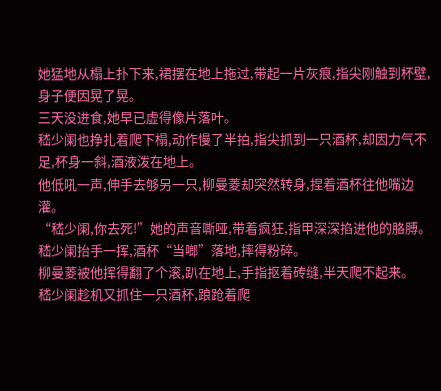她猛地从榻上扑下来,裙摆在地上拖过,带起一片灰痕,指尖刚触到杯壁,身子便因晃了晃。
三天没进食,她早已虚得像片落叶。
嵇少阑也挣扎着爬下榻,动作慢了半拍,指尖抓到一只酒杯,却因力气不足,杯身一斜,酒液泼在地上。
他低吼一声,伸手去够另一只,柳曼菱却突然转身,捏着酒杯往他嘴边灌。
“嵇少阑,你去死!”她的声音嘶哑,带着疯狂,指甲深深掐进他的胳膊。
嵇少阑抬手一挥,酒杯“当啷”落地,摔得粉碎。
柳曼菱被他挥得翻了个滚,趴在地上,手指抠着砖缝,半天爬不起来。
嵇少阑趁机又抓住一只酒杯,踉跄着爬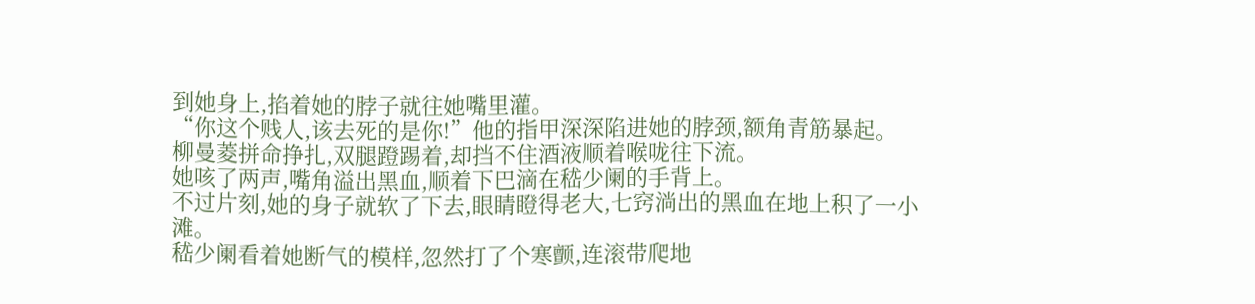到她身上,掐着她的脖子就往她嘴里灌。
“你这个贱人,该去死的是你!”他的指甲深深陷进她的脖颈,额角青筋暴起。
柳曼菱拼命挣扎,双腿蹬踢着,却挡不住酒液顺着喉咙往下流。
她咳了两声,嘴角溢出黑血,顺着下巴滴在嵇少阑的手背上。
不过片刻,她的身子就软了下去,眼睛瞪得老大,七窍淌出的黑血在地上积了一小滩。
嵇少阑看着她断气的模样,忽然打了个寒颤,连滚带爬地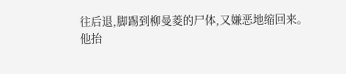往后退,脚踢到柳曼菱的尸体,又嫌恶地缩回来。
他抬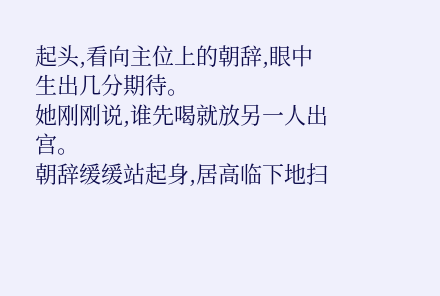起头,看向主位上的朝辞,眼中生出几分期待。
她刚刚说,谁先喝就放另一人出宫。
朝辞缓缓站起身,居高临下地扫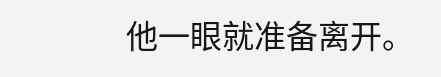他一眼就准备离开。